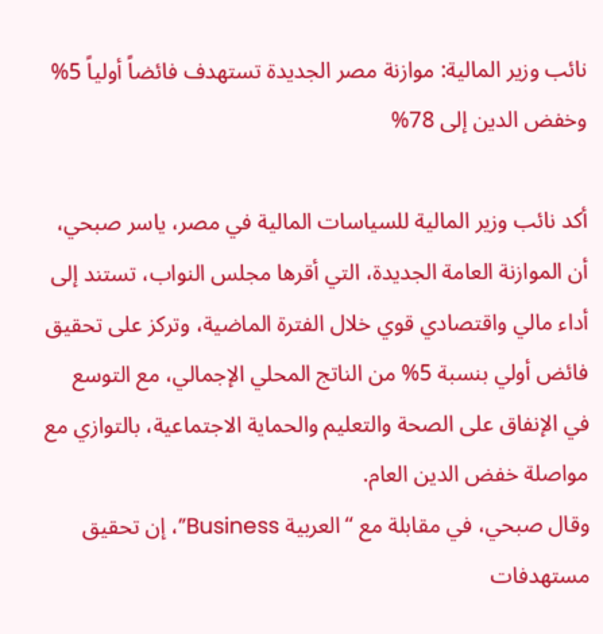نائب وزير المالية: موازنة مصر الجديدة تستهدف فائضاً أولياً 5% وخفض الدين إلى 78%

أكد نائب وزير المالية للسياسات المالية في مصر، ياسر صبحي، أن الموازنة العامة الجديدة، التي أقرها مجلس النواب، تستند إلى أداء مالي واقتصادي قوي خلال الفترة الماضية، وتركز على تحقيق فائض أولي بنسبة 5% من الناتج المحلي الإجمالي، مع التوسع في الإنفاق على الصحة والتعليم والحماية الاجتماعية، بالتوازي مع مواصلة خفض الدين العام.
وقال صبحي، في مقابلة مع “العربية Business”، إن تحقيق مستهدفات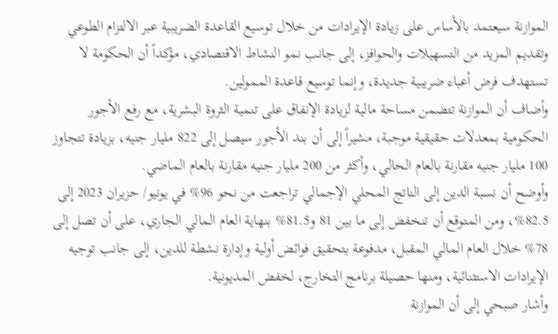الموازنة سيعتمد بالأساس على زيادة الإيرادات من خلال توسيع القاعدة الضريبية عبر الالتزام الطوعي وتقديم المزيد من التسهيلات والحوافز، إلى جانب نمو النشاط الاقتصادي، مؤكداً أن الحكومة لا تستهدف فرض أعباء ضريبية جديدة، وإنما توسيع قاعدة الممولين.
وأضاف أن الموازنة تتضمن مساحة مالية لزيادة الإنفاق على تنمية الثروة البشرية، مع رفع الأجور الحكومية بمعدلات حقيقية موجبة، مشيراً إلى أن بند الأجور سيصل إلى 822 مليار جنيه، بزيادة تتجاوز 100 مليار جنيه مقارنة بالعام الحالي، وأكثر من 200 مليار جنيه مقارنة بالعام الماضي.
وأوضح أن نسبة الدين إلى الناتج المحلي الإجمالي تراجعت من نحو 96% في يونيو/ حزيران 2023 إلى 82.5%، ومن المتوقع أن تنخفض إلى ما بين 81 و81.5% بنهاية العام المالي الجاري، على أن تصل إلى 78% خلال العام المالي المقبل، مدفوعة بتحقيق فوائض أولية وإدارة نشطة للدين، إلى جانب توجيه الإيرادات الاستثنائية، ومنها حصيلة برنامج التخارج، لخفض المديونية.
وأشار صبحي إلى أن الموازنة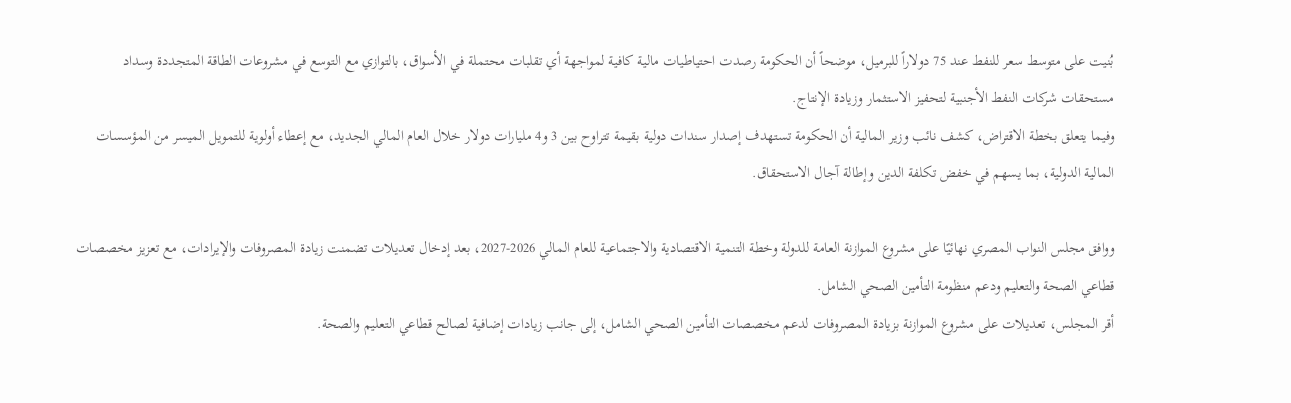بُنيت على متوسط سعر للنفط عند 75 دولاراً للبرميل، موضحاً أن الحكومة رصدت احتياطيات مالية كافية لمواجهة أي تقلبات محتملة في الأسواق، بالتوازي مع التوسع في مشروعات الطاقة المتجددة وسداد مستحقات شركات النفط الأجنبية لتحفيز الاستثمار وزيادة الإنتاج.
وفيما يتعلق بخطة الاقتراض، كشف نائب وزير المالية أن الحكومة تستهدف إصدار سندات دولية بقيمة تتراوح بين 3 و4 مليارات دولار خلال العام المالي الجديد، مع إعطاء أولوية للتمويل الميسر من المؤسسات المالية الدولية، بما يسهم في خفض تكلفة الدين وإطالة آجال الاستحقاق.

ووافق مجلس النواب المصري نهائيًا على مشروع الموازنة العامة للدولة وخطة التنمية الاقتصادية والاجتماعية للعام المالي 2026-2027، بعد إدخال تعديلات تضمنت زيادة المصروفات والإيرادات، مع تعزيز مخصصات قطاعي الصحة والتعليم ودعم منظومة التأمين الصحي الشامل.
أقر المجلس، تعديلات على مشروع الموازنة بزيادة المصروفات لدعم مخصصات التأمين الصحي الشامل، إلى جانب زيادات إضافية لصالح قطاعي التعليم والصحة.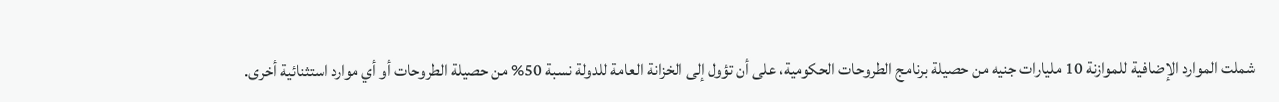شملت الموارد الإضافية للموازنة 10 مليارات جنيه من حصيلة برنامج الطروحات الحكومية، على أن تؤول إلى الخزانة العامة للدولة نسبة 50% من حصيلة الطروحات أو أي موارد استثنائية أخرى.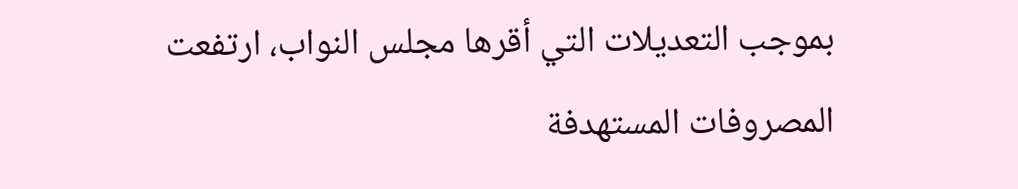بموجب التعديلات التي أقرها مجلس النواب، ارتفعت المصروفات المستهدفة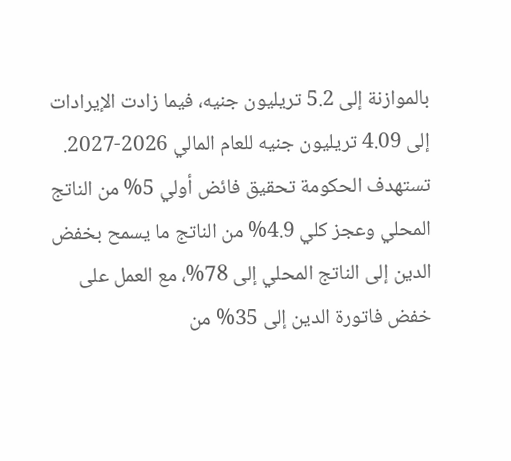بالموازنة إلى 5.2 تريليون جنيه، فيما زادت الإيرادات إلى 4.09 تريليون جنيه للعام المالي 2026-2027.
تستهدف الحكومة تحقيق فائض أولي 5% من الناتج المحلي وعجز كلي 4.9% من الناتج ما يسمح بخفض الدين إلى الناتج المحلي إلى 78%، مع العمل على خفض فاتورة الدين إلى 35% من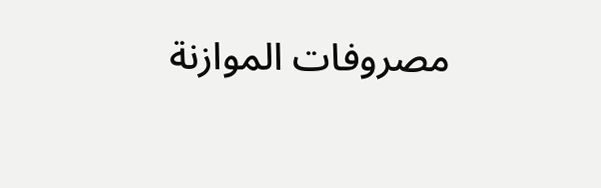مصروفات الموازنة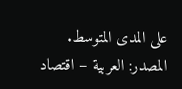على المدى المتوسط.
المصدر: العربية – اقتصاد